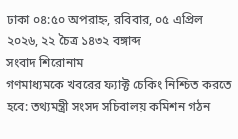ঢাকা ০৪:৫০ অপরাহ্ন, রবিবার, ০৫ এপ্রিল ২০২৬, ২২ চৈত্র ১৪৩২ বঙ্গাব্দ
সংবাদ শিরোনাম
গণমাধ্যমকে খবরের ফ্যাক্ট চেকিং নিশ্চিত করতে হবে: তথ্যমন্ত্রী সংসদ সচিবালয় কমিশন গঠন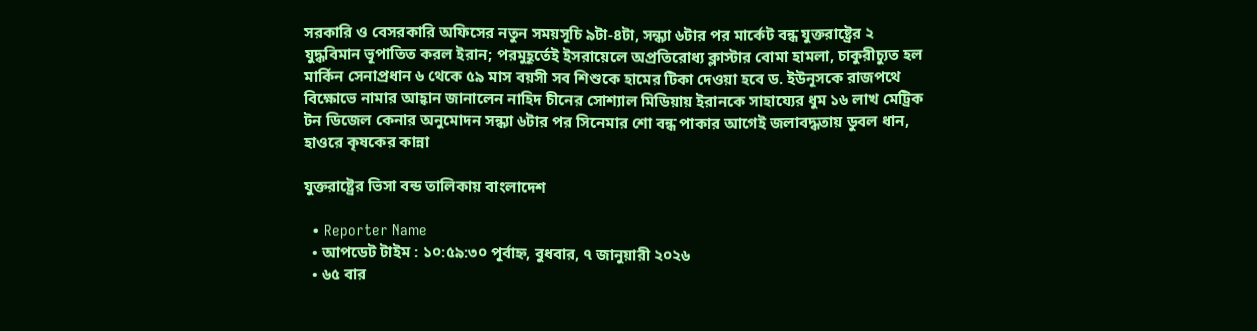সরকারি ও বেসরকারি অফিসের নতুন সময়সূচি ৯টা-৪টা, সন্ধ্যা ৬টার পর মার্কেট বন্ধ যুক্তরাষ্ট্রের ২ যুদ্ধবিমান ভূপাতিত করল ইরান; পরমুহূর্তেই ইসরায়েলে অপ্রতিরোধ্য ক্লাস্টার বোমা হামলা, চাকুরীচ্যুত হল মার্কিন সেনাপ্রধান ৬ থেকে ৫৯ মাস বয়সী সব শিশুকে হামের টিকা দেওয়া হবে ড. ইউনূসকে রাজপথে বিক্ষোভে নামার আহ্বান জানালেন নাহিদ চীনের সোশ্যাল মিডিয়ায় ইরানকে সাহায্যের ধুম ১৬ লাখ মেট্রিক টন ডিজেল কেনার অনুমোদন সন্ধ্যা ৬টার পর সিনেমার শো বন্ধ পাকার আগেই জলাবদ্ধতায় ডুবল ধান, হাওরে কৃষকের কান্না

যুক্তরাষ্ট্রের ভিসা বন্ড তালিকায় বাংলাদেশ

  • Reporter Name
  • আপডেট টাইম : ১০:৫৯:৩০ পূর্বাহ্ন, বুধবার, ৭ জানুয়ারী ২০২৬
  • ৬৫ বার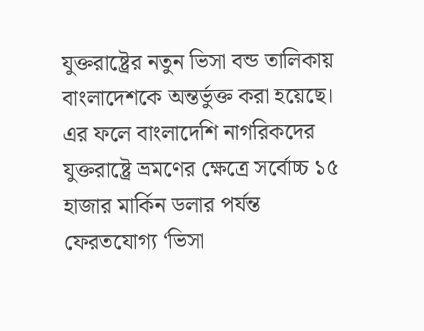যুক্তরাষ্ট্রের নতুন ভিসা বন্ড তালিকায় বাংলাদেশকে অন্তর্ভুক্ত করা হয়েছে। এর ফলে বাংলাদেশি নাগরিকদের যুক্তরাষ্ট্রে ভ্রমণের ক্ষেত্রে সর্বোচ্চ ১৫ হাজার মার্কিন ডলার পর্যন্ত ফেরতযোগ্য ‘ভিসা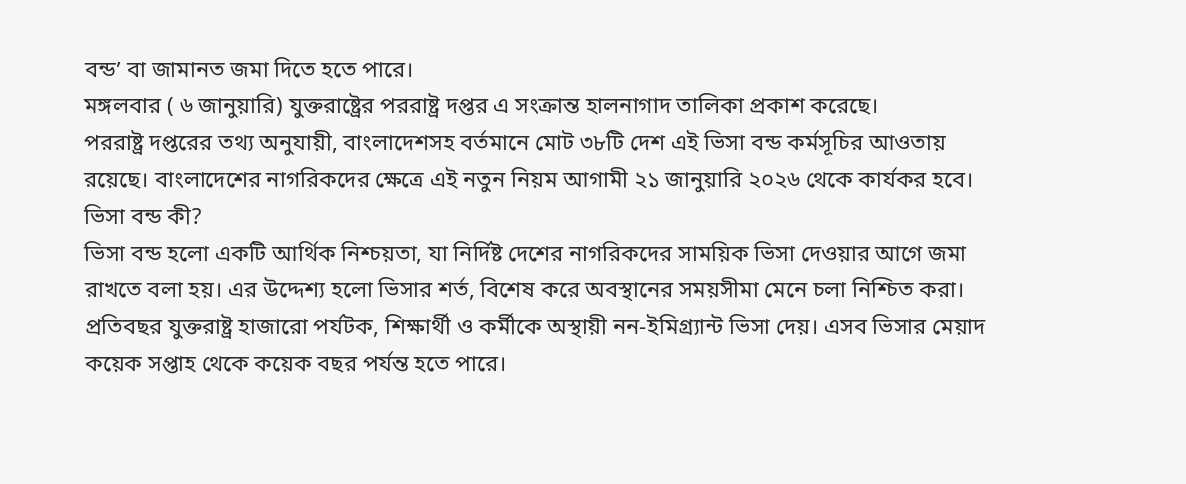বন্ড’ বা জামানত জমা দিতে হতে পারে।
মঙ্গলবার ( ৬ জানুয়ারি) যুক্তরাষ্ট্রের পররাষ্ট্র দপ্তর এ সংক্রান্ত হালনাগাদ তালিকা প্রকাশ করেছে।
পররাষ্ট্র দপ্তরের তথ্য অনুযায়ী, বাংলাদেশসহ বর্তমানে মোট ৩৮টি দেশ এই ভিসা বন্ড কর্মসূচির আওতায় রয়েছে। বাংলাদেশের নাগরিকদের ক্ষেত্রে এই নতুন নিয়ম আগামী ২১ জানুয়ারি ২০২৬ থেকে কার্যকর হবে।
ভিসা বন্ড কী?
ভিসা বন্ড হলো একটি আর্থিক নিশ্চয়তা, যা নির্দিষ্ট দেশের নাগরিকদের সাময়িক ভিসা দেওয়ার আগে জমা রাখতে বলা হয়। এর উদ্দেশ্য হলো ভিসার শর্ত, বিশেষ করে অবস্থানের সময়সীমা মেনে চলা নিশ্চিত করা।
প্রতিবছর যুক্তরাষ্ট্র হাজারো পর্যটক, শিক্ষার্থী ও কর্মীকে অস্থায়ী নন-ইমিগ্র্যান্ট ভিসা দেয়। এসব ভিসার মেয়াদ কয়েক সপ্তাহ থেকে কয়েক বছর পর্যন্ত হতে পারে।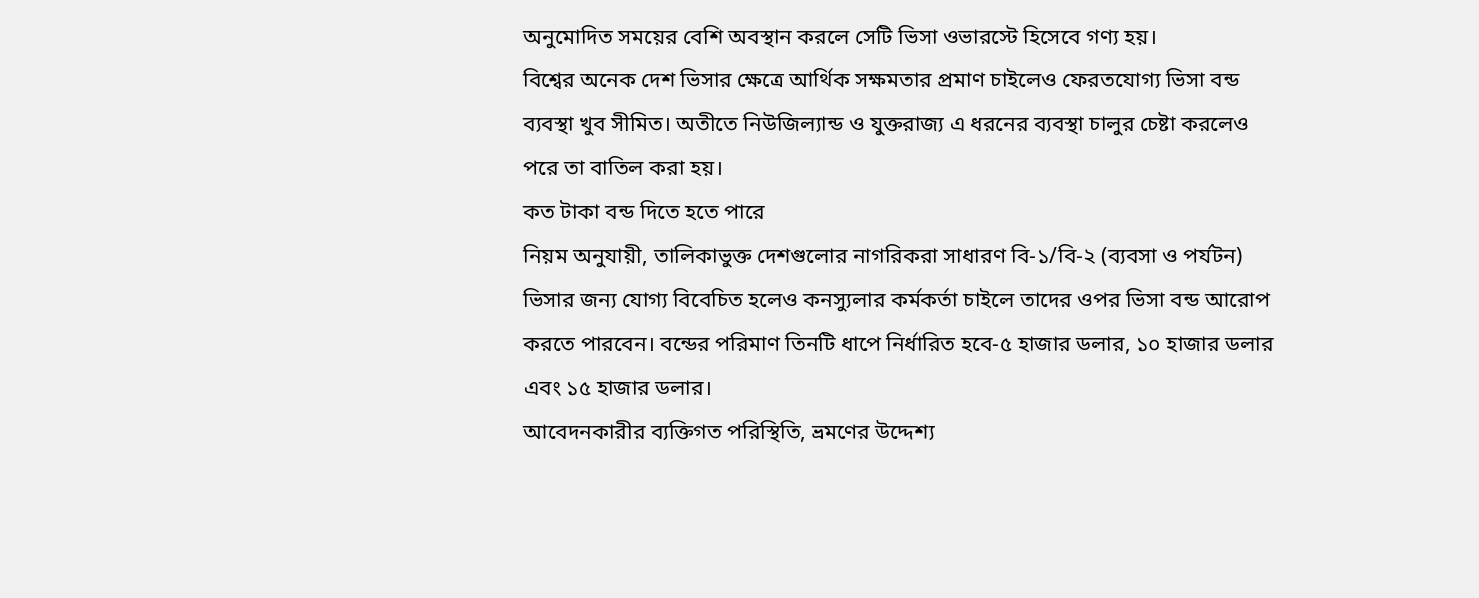অনুমোদিত সময়ের বেশি অবস্থান করলে সেটি ভিসা ওভারস্টে হিসেবে গণ্য হয়।
বিশ্বের অনেক দেশ ভিসার ক্ষেত্রে আর্থিক সক্ষমতার প্রমাণ চাইলেও ফেরতযোগ্য ভিসা বন্ড ব্যবস্থা খুব সীমিত। অতীতে নিউজিল্যান্ড ও যুক্তরাজ্য এ ধরনের ব্যবস্থা চালুর চেষ্টা করলেও পরে তা বাতিল করা হয়।
কত টাকা বন্ড দিতে হতে পারে
নিয়ম অনুযায়ী, তালিকাভুক্ত দেশগুলোর নাগরিকরা সাধারণ বি-১/বি-২ (ব্যবসা ও পর্যটন) ভিসার জন্য যোগ্য বিবেচিত হলেও কনস্যুলার কর্মকর্তা চাইলে তাদের ওপর ভিসা বন্ড আরোপ করতে পারবেন। বন্ডের পরিমাণ তিনটি ধাপে নির্ধারিত হবে-৫ হাজার ডলার, ১০ হাজার ডলার এবং ১৫ হাজার ডলার।
আবেদনকারীর ব্যক্তিগত পরিস্থিতি, ভ্রমণের উদ্দেশ্য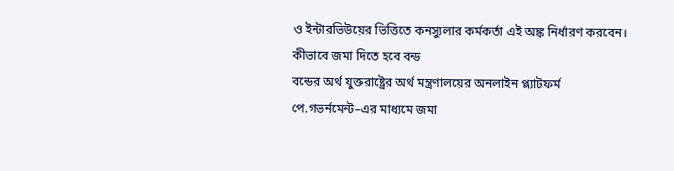ও ইন্টারভিউয়ের ভিত্তিতে কনস্যুলার কর্মকর্তা এই অঙ্ক নির্ধারণ করবেন।
কীভাবে জমা দিতে হবে বন্ড
বন্ডের অর্থ যুক্তরাষ্ট্রের অর্থ মন্ত্রণালয়ের অনলাইন প্ল্যাটফর্ম পে.গভর্নমেন্ট–এর মাধ্যমে জমা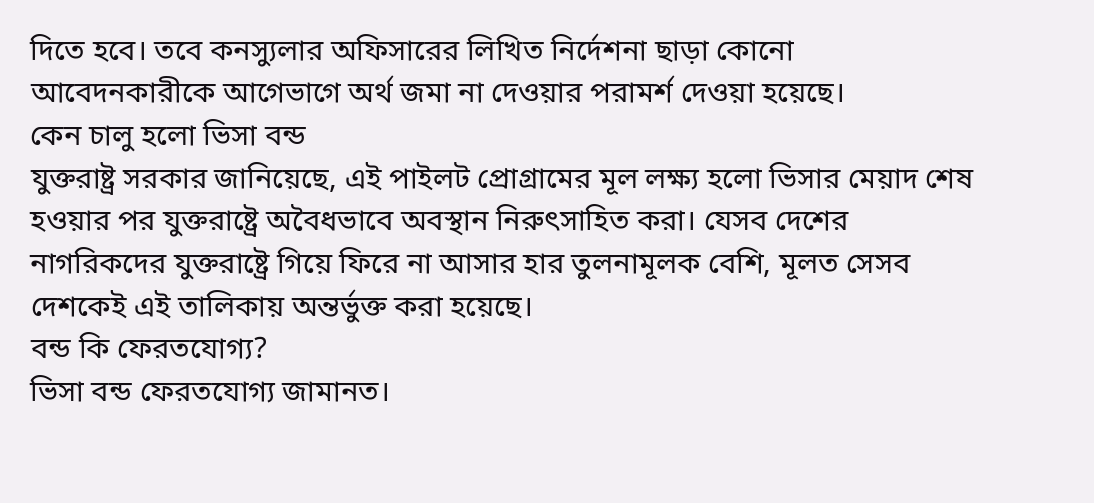দিতে হবে। তবে কনস্যুলার অফিসারের লিখিত নির্দেশনা ছাড়া কোনো আবেদনকারীকে আগেভাগে অর্থ জমা না দেওয়ার পরামর্শ দেওয়া হয়েছে।
কেন চালু হলো ভিসা বন্ড
যুক্তরাষ্ট্র সরকার জানিয়েছে, এই পাইলট প্রোগ্রামের মূল লক্ষ্য হলো ভিসার মেয়াদ শেষ হওয়ার পর যুক্তরাষ্ট্রে অবৈধভাবে অবস্থান নিরুৎসাহিত করা। যেসব দেশের নাগরিকদের যুক্তরাষ্ট্রে গিয়ে ফিরে না আসার হার তুলনামূলক বেশি, মূলত সেসব দেশকেই এই তালিকায় অন্তর্ভুক্ত করা হয়েছে।
বন্ড কি ফেরতযোগ্য?
ভিসা বন্ড ফেরতযোগ্য জামানত।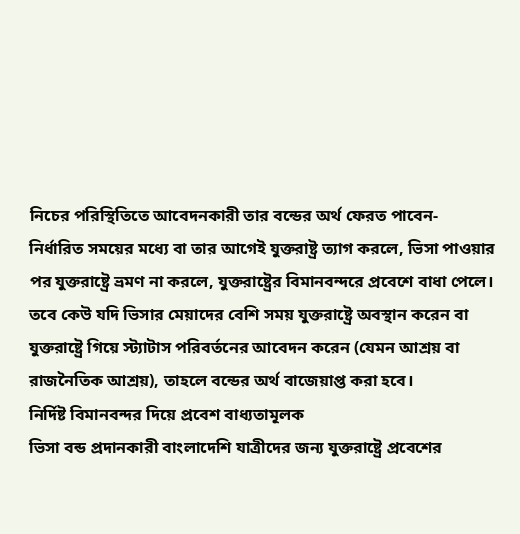নিচের পরিস্থিতিতে আবেদনকারী তার বন্ডের অর্থ ফেরত পাবেন-
নির্ধারিত সময়ের মধ্যে বা তার আগেই যুক্তরাষ্ট্র ত্যাগ করলে, ভিসা পাওয়ার পর যুক্তরাষ্ট্রে ভ্রমণ না করলে, যুক্তরাষ্ট্রের বিমানবন্দরে প্রবেশে বাধা পেলে। তবে কেউ যদি ভিসার মেয়াদের বেশি সময় যুক্তরাষ্ট্রে অবস্থান করেন বা যুক্তরাষ্ট্রে গিয়ে স্ট্যাটাস পরিবর্তনের আবেদন করেন (যেমন আশ্রয় বা রাজনৈতিক আশ্রয়), তাহলে বন্ডের অর্থ বাজেয়াপ্ত করা হবে।
নির্দিষ্ট বিমানবন্দর দিয়ে প্রবেশ বাধ্যতামূলক
ভিসা বন্ড প্রদানকারী বাংলাদেশি যাত্রীদের জন্য যুক্তরাষ্ট্রে প্রবেশের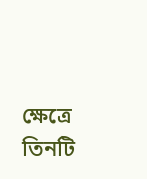ক্ষেত্রে তিনটি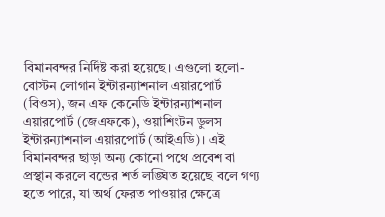বিমানবন্দর নির্দিষ্ট করা হয়েছে। এগুলো হলো-
বোস্টন লোগান ইন্টারন্যাশনাল এয়ারপোর্ট (বিওস), জন এফ কেনেডি ইন্টারন্যাশনাল এয়ারপোর্ট (জেএফকে), ওয়াশিংটন ডুলস ইন্টারন্যাশনাল এয়ারপোর্ট (আইএডি)। এই বিমানবন্দর ছাড়া অন্য কোনো পথে প্রবেশ বা প্রস্থান করলে বন্ডের শর্ত লঙ্ঘিত হয়েছে বলে গণ্য হতে পারে, যা অর্থ ফেরত পাওয়ার ক্ষেত্রে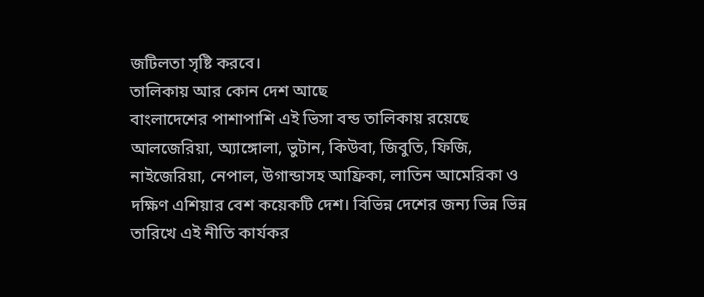জটিলতা সৃষ্টি করবে।
তালিকায় আর কোন দেশ আছে
বাংলাদেশের পাশাপাশি এই ভিসা বন্ড তালিকায় রয়েছে আলজেরিয়া, অ্যাঙ্গোলা, ভুটান, কিউবা, জিবুতি, ফিজি, নাইজেরিয়া, নেপাল, উগান্ডাসহ আফ্রিকা, লাতিন আমেরিকা ও দক্ষিণ এশিয়ার বেশ কয়েকটি দেশ। বিভিন্ন দেশের জন্য ভিন্ন ভিন্ন তারিখে এই নীতি কার্যকর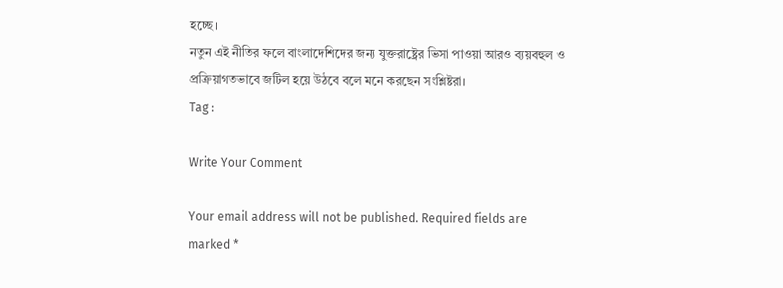হচ্ছে।
নতুন এই নীতির ফলে বাংলাদেশিদের জন্য যুক্তরাষ্ট্রের ভিসা পাওয়া আরও ব্যয়বহুল ও প্রক্রিয়াগতভাবে জটিল হয়ে উঠবে বলে মনে করছেন সংশ্লিষ্টরা।
Tag :

Write Your Comment

Your email address will not be published. Required fields are marked *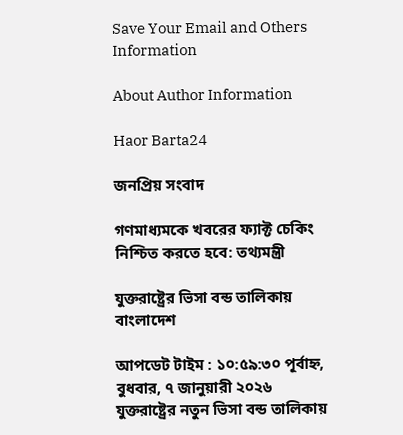Save Your Email and Others Information

About Author Information

Haor Barta24

জনপ্রিয় সংবাদ

গণমাধ্যমকে খবরের ফ্যাক্ট চেকিং নিশ্চিত করতে হবে: তথ্যমন্ত্রী

যুক্তরাষ্ট্রের ভিসা বন্ড তালিকায় বাংলাদেশ

আপডেট টাইম : ১০:৫৯:৩০ পূর্বাহ্ন, বুধবার, ৭ জানুয়ারী ২০২৬
যুক্তরাষ্ট্রের নতুন ভিসা বন্ড তালিকায়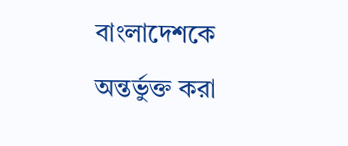বাংলাদেশকে অন্তর্ভুক্ত করা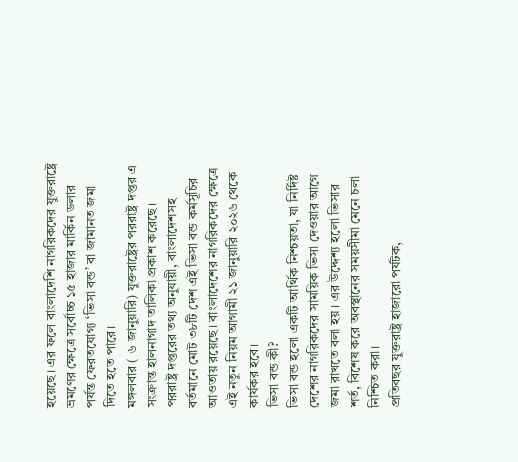হয়েছে। এর ফলে বাংলাদেশি নাগরিকদের যুক্তরাষ্ট্রে ভ্রমণের ক্ষেত্রে সর্বোচ্চ ১৫ হাজার মার্কিন ডলার পর্যন্ত ফেরতযোগ্য ‘ভিসা বন্ড’ বা জামানত জমা দিতে হতে পারে।
মঙ্গলবার ( ৬ জানুয়ারি) যুক্তরাষ্ট্রের পররাষ্ট্র দপ্তর এ সংক্রান্ত হালনাগাদ তালিকা প্রকাশ করেছে।
পররাষ্ট্র দপ্তরের তথ্য অনুযায়ী, বাংলাদেশসহ বর্তমানে মোট ৩৮টি দেশ এই ভিসা বন্ড কর্মসূচির আওতায় রয়েছে। বাংলাদেশের নাগরিকদের ক্ষেত্রে এই নতুন নিয়ম আগামী ২১ জানুয়ারি ২০২৬ থেকে কার্যকর হবে।
ভিসা বন্ড কী?
ভিসা বন্ড হলো একটি আর্থিক নিশ্চয়তা, যা নির্দিষ্ট দেশের নাগরিকদের সাময়িক ভিসা দেওয়ার আগে জমা রাখতে বলা হয়। এর উদ্দেশ্য হলো ভিসার শর্ত, বিশেষ করে অবস্থানের সময়সীমা মেনে চলা নিশ্চিত করা।
প্রতিবছর যুক্তরাষ্ট্র হাজারো পর্যটক,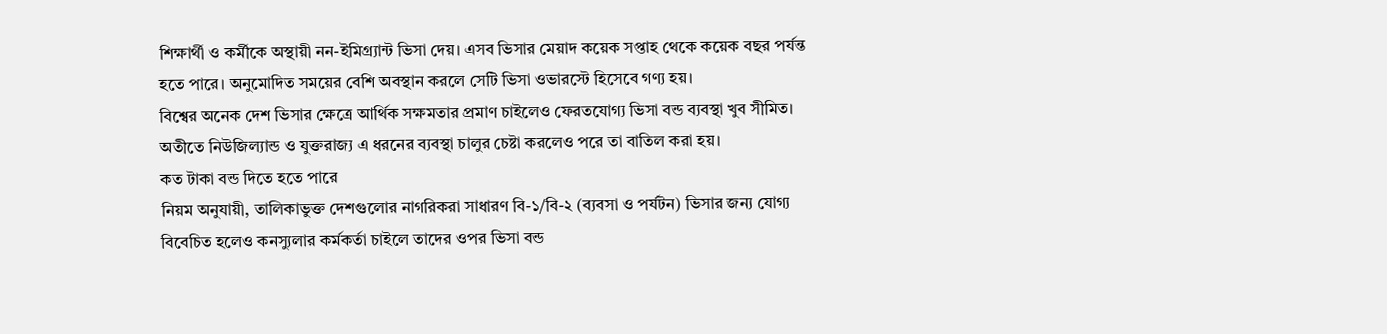শিক্ষার্থী ও কর্মীকে অস্থায়ী নন-ইমিগ্র্যান্ট ভিসা দেয়। এসব ভিসার মেয়াদ কয়েক সপ্তাহ থেকে কয়েক বছর পর্যন্ত হতে পারে। অনুমোদিত সময়ের বেশি অবস্থান করলে সেটি ভিসা ওভারস্টে হিসেবে গণ্য হয়।
বিশ্বের অনেক দেশ ভিসার ক্ষেত্রে আর্থিক সক্ষমতার প্রমাণ চাইলেও ফেরতযোগ্য ভিসা বন্ড ব্যবস্থা খুব সীমিত। অতীতে নিউজিল্যান্ড ও যুক্তরাজ্য এ ধরনের ব্যবস্থা চালুর চেষ্টা করলেও পরে তা বাতিল করা হয়।
কত টাকা বন্ড দিতে হতে পারে
নিয়ম অনুযায়ী, তালিকাভুক্ত দেশগুলোর নাগরিকরা সাধারণ বি-১/বি-২ (ব্যবসা ও পর্যটন) ভিসার জন্য যোগ্য বিবেচিত হলেও কনস্যুলার কর্মকর্তা চাইলে তাদের ওপর ভিসা বন্ড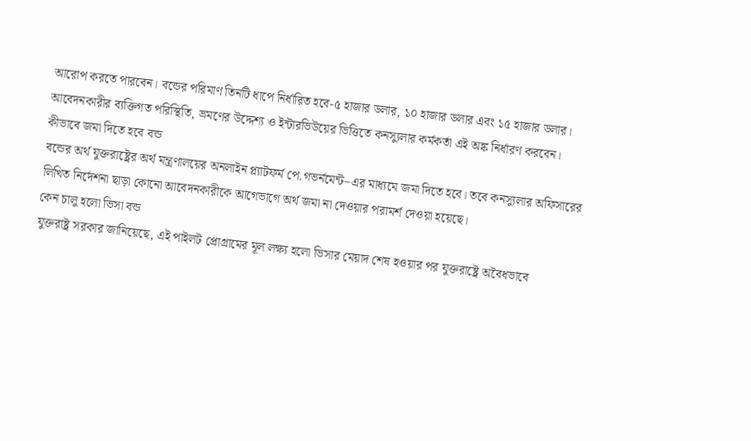আরোপ করতে পারবেন। বন্ডের পরিমাণ তিনটি ধাপে নির্ধারিত হবে-৫ হাজার ডলার, ১০ হাজার ডলার এবং ১৫ হাজার ডলার।
আবেদনকারীর ব্যক্তিগত পরিস্থিতি, ভ্রমণের উদ্দেশ্য ও ইন্টারভিউয়ের ভিত্তিতে কনস্যুলার কর্মকর্তা এই অঙ্ক নির্ধারণ করবেন।
কীভাবে জমা দিতে হবে বন্ড
বন্ডের অর্থ যুক্তরাষ্ট্রের অর্থ মন্ত্রণালয়ের অনলাইন প্ল্যাটফর্ম পে.গভর্নমেন্ট–এর মাধ্যমে জমা দিতে হবে। তবে কনস্যুলার অফিসারের লিখিত নির্দেশনা ছাড়া কোনো আবেদনকারীকে আগেভাগে অর্থ জমা না দেওয়ার পরামর্শ দেওয়া হয়েছে।
কেন চালু হলো ভিসা বন্ড
যুক্তরাষ্ট্র সরকার জানিয়েছে, এই পাইলট প্রোগ্রামের মূল লক্ষ্য হলো ভিসার মেয়াদ শেষ হওয়ার পর যুক্তরাষ্ট্রে অবৈধভাবে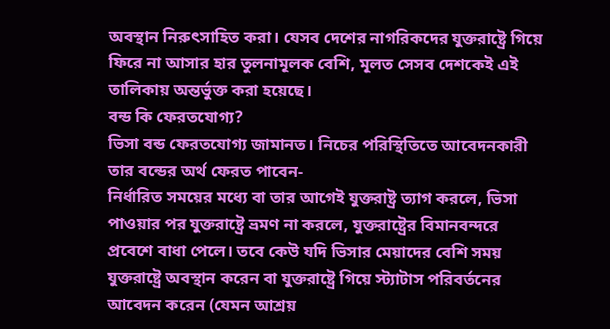অবস্থান নিরুৎসাহিত করা। যেসব দেশের নাগরিকদের যুক্তরাষ্ট্রে গিয়ে ফিরে না আসার হার তুলনামূলক বেশি, মূলত সেসব দেশকেই এই তালিকায় অন্তর্ভুক্ত করা হয়েছে।
বন্ড কি ফেরতযোগ্য?
ভিসা বন্ড ফেরতযোগ্য জামানত। নিচের পরিস্থিতিতে আবেদনকারী তার বন্ডের অর্থ ফেরত পাবেন-
নির্ধারিত সময়ের মধ্যে বা তার আগেই যুক্তরাষ্ট্র ত্যাগ করলে, ভিসা পাওয়ার পর যুক্তরাষ্ট্রে ভ্রমণ না করলে, যুক্তরাষ্ট্রের বিমানবন্দরে প্রবেশে বাধা পেলে। তবে কেউ যদি ভিসার মেয়াদের বেশি সময় যুক্তরাষ্ট্রে অবস্থান করেন বা যুক্তরাষ্ট্রে গিয়ে স্ট্যাটাস পরিবর্তনের আবেদন করেন (যেমন আশ্রয়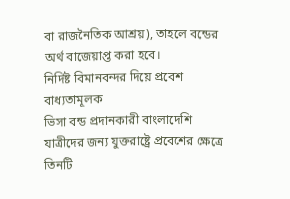বা রাজনৈতিক আশ্রয়), তাহলে বন্ডের অর্থ বাজেয়াপ্ত করা হবে।
নির্দিষ্ট বিমানবন্দর দিয়ে প্রবেশ বাধ্যতামূলক
ভিসা বন্ড প্রদানকারী বাংলাদেশি যাত্রীদের জন্য যুক্তরাষ্ট্রে প্রবেশের ক্ষেত্রে তিনটি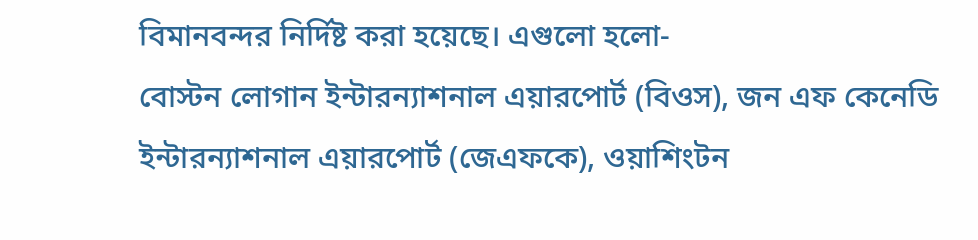বিমানবন্দর নির্দিষ্ট করা হয়েছে। এগুলো হলো-
বোস্টন লোগান ইন্টারন্যাশনাল এয়ারপোর্ট (বিওস), জন এফ কেনেডি ইন্টারন্যাশনাল এয়ারপোর্ট (জেএফকে), ওয়াশিংটন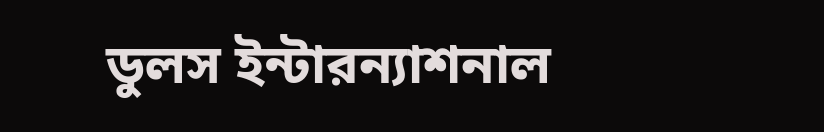ডুলস ইন্টারন্যাশনাল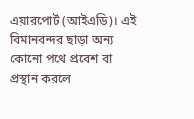এয়ারপোর্ট (আইএডি)। এই বিমানবন্দর ছাড়া অন্য কোনো পথে প্রবেশ বা প্রস্থান করলে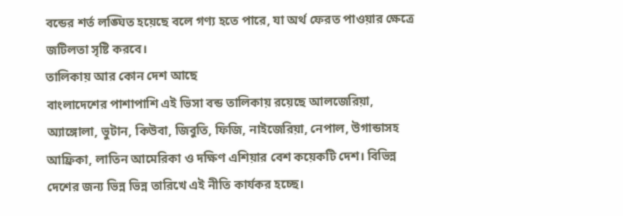বন্ডের শর্ত লঙ্ঘিত হয়েছে বলে গণ্য হতে পারে, যা অর্থ ফেরত পাওয়ার ক্ষেত্রে জটিলতা সৃষ্টি করবে।
তালিকায় আর কোন দেশ আছে
বাংলাদেশের পাশাপাশি এই ভিসা বন্ড তালিকায় রয়েছে আলজেরিয়া, অ্যাঙ্গোলা, ভুটান, কিউবা, জিবুতি, ফিজি, নাইজেরিয়া, নেপাল, উগান্ডাসহ আফ্রিকা, লাতিন আমেরিকা ও দক্ষিণ এশিয়ার বেশ কয়েকটি দেশ। বিভিন্ন দেশের জন্য ভিন্ন ভিন্ন তারিখে এই নীতি কার্যকর হচ্ছে।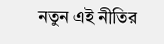নতুন এই নীতির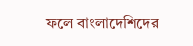ফলে বাংলাদেশিদের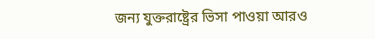জন্য যুক্তরাষ্ট্রের ভিসা পাওয়া আরও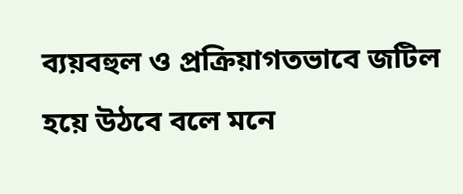ব্যয়বহুল ও প্রক্রিয়াগতভাবে জটিল হয়ে উঠবে বলে মনে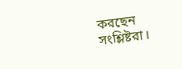করছেন সংশ্লিষ্টরা।